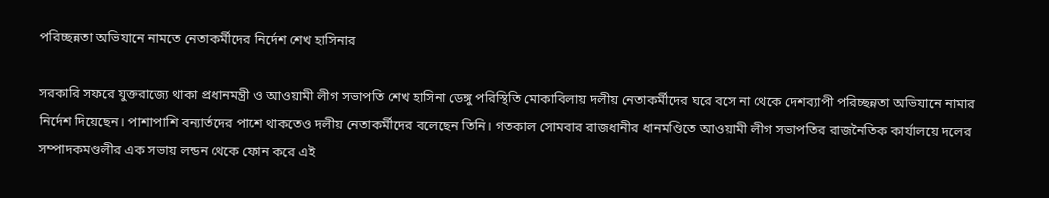পরিচ্ছন্নতা অভিযানে নামতে নেতাকর্মীদের নির্দেশ শেখ হাসিনার

সরকারি সফরে যুক্তরাজ্যে থাকা প্রধানমন্ত্রী ও আওয়ামী লীগ সভাপতি শেখ হাসিনা ডেঙ্গু পরিস্থিতি মোকাবিলায় দলীয় নেতাকর্মীদের ঘরে বসে না থেকে দেশব্যাপী পরিচ্ছন্নতা অভিযানে নামার নির্দেশ দিয়েছেন। পাশাপাশি বন্যার্তদের পাশে থাকতেও দলীয় নেতাকর্মীদের বলেছেন তিনি। গতকাল সোমবার রাজধানীর ধানমণ্ডিতে আওয়ামী লীগ সভাপতির রাজনৈতিক কার্যালয়ে দলের সম্পাদকমণ্ডলীর এক সভায় লন্ডন থেকে ফোন করে এই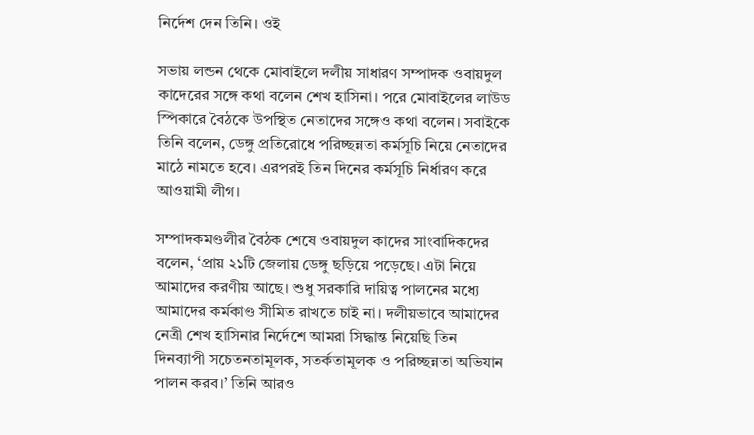নির্দেশ দেন তিনি। ওই

সভায় লন্ডন থেকে মোবাইলে দলীয় সাধারণ সম্পাদক ওবায়দুল কাদেরের সঙ্গে কথা বলেন শেখ হাসিনা। পরে মোবাইলের লাউড স্পিকারে বৈঠকে উপস্থিত নেতাদের সঙ্গেও কথা বলেন। সবাইকে তিনি বলেন, ডেঙ্গু প্রতিরোধে পরিচ্ছন্নতা কর্মসূচি নিয়ে নেতাদের মাঠে নামতে হবে। এরপরই তিন দিনের কর্মসূচি নির্ধারণ করে আওয়ামী লীগ।

সম্পাদকমণ্ডলীর বৈঠক শেষে ওবায়দুল কাদের সাংবাদিকদের বলেন, ‘প্রায় ২১টি জেলায় ডেঙ্গু ছড়িয়ে পড়েছে। এটা নিয়ে আমাদের করণীয় আছে। শুধু সরকারি দায়িত্ব পালনের মধ্যে আমাদের কর্মকাণ্ড সীমিত রাখতে চাই না। দলীয়ভাবে আমাদের নেত্রী শেখ হাসিনার নির্দেশে আমরা সিদ্ধান্ত নিয়েছি তিন দিনব্যাপী সচেতনতামূলক, সতর্কতামূলক ও পরিচ্ছন্নতা অভিযান পালন করব।’ তিনি আরও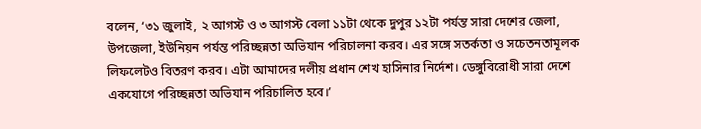বলেন, ‘৩১ জুলাই, ২ আগস্ট ও ৩ আগস্ট বেলা ১১টা থেকে দুপুর ১২টা পর্যন্ত সারা দেশের জেলা, উপজেলা, ইউনিয়ন পর্যন্ত পরিচ্ছন্নতা অভিযান পরিচালনা করব। এর সঙ্গে সতর্কতা ও সচেতনতামূলক লিফলেটও বিতরণ করব। এটা আমাদের দলীয় প্রধান শেখ হাসিনার নির্দেশ। ডেঙ্গুবিরোধী সারা দেশে একযোগে পরিচ্ছন্নতা অভিযান পরিচালিত হবে।’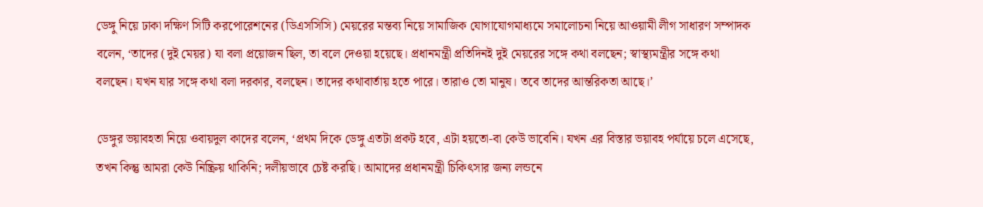ডেঙ্গু নিয়ে ঢাকা দক্ষিণ সিটি করপোরেশনের (ডিএসসিসি) মেয়রের মন্তব্য নিয়ে সামাজিক যোগাযোগমাধ্যমে সমালোচনা নিয়ে আওয়ামী লীগ সাধারণ সম্পাদক বলেন, ‘তাদের (দুই মেয়র) যা বলা প্রয়োজন ছিল, তা বলে দেওয়া হয়েছে। প্রধানমন্ত্রী প্রতিদিনই দুই মেয়রের সঙ্গে কথা বলছেন; স্বাস্থ্যমন্ত্রীর সঙ্গে কথা বলছেন। যখন যার সঙ্গে কথা বলা দরকার, বলছেন। তাদের কথাবার্তায় হতে পারে। তারাও তো মানুষ। তবে তাদের আন্তরিকতা আছে।’

ডেঙ্গুর ভয়াবহতা নিয়ে ওবায়দুল কাদের বলেন, ‘প্রথম দিকে ডেঙ্গু এতটা প্রকট হবে, এটা হয়তো-বা কেউ ভাবেনি। যখন এর বিস্তার ভয়াবহ পর্যায়ে চলে এসেছে, তখন কিন্তু আমরা কেউ নিষ্ক্রিয় থাকিনি; দলীয়ভাবে চেষ্ট করছি। আমাদের প্রধানমন্ত্রী চিকিৎসার জন্য লন্ডনে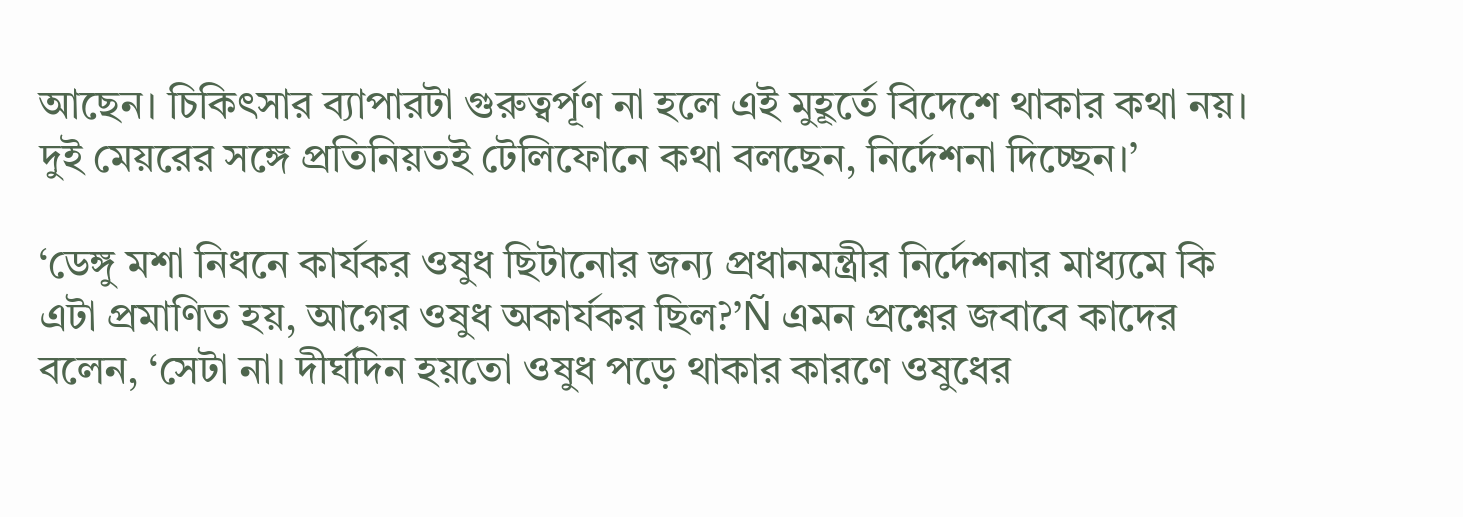আছেন। চিকিৎসার ব্যাপারটা গুরুত্বর্পূণ না হলে এই মুহূর্তে বিদেশে থাকার কথা নয়। দুই মেয়রের সঙ্গে প্রতিনিয়তই টেলিফোনে কথা বলছেন, নির্দেশনা দিচ্ছেন।’

‘ডেঙ্গু মশা নিধনে কার্যকর ওষুধ ছিটানোর জন্য প্রধানমন্ত্রীর নির্দেশনার মাধ্যমে কি এটা প্রমাণিত হয়, আগের ওষুধ অকার্যকর ছিল?’Ñ এমন প্রশ্নের জবাবে কাদের বলেন, ‘সেটা না। দীর্ঘদিন হয়তো ওষুধ পড়ে থাকার কারণে ওষুধের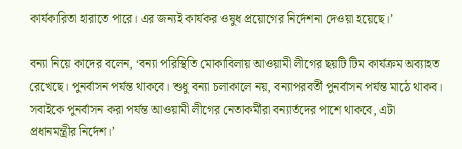কার্যকারিতা হারাতে পারে। এর জন্যই কার্যকর ওষুধ প্রয়োগের নির্দেশনা দেওয়া হয়েছে।’

বন্যা নিয়ে কাদের বলেন, ‘বন্যা পরিস্থিতি মোকাবিলায় আওয়ামী লীগের ছয়টি টিম কার্যক্রম অব্যাহত রেখেছে। পুনর্বাসন পর্যন্ত থাকবে। শুধু বন্যা চলাকালে নয়, বন্যাপরবর্তী পুনর্বাসন পর্যন্ত মাঠে থাকব। সবাইকে পুনর্বাসন করা পর্যন্ত আওয়ামী লীগের নেতাকর্মীরা বন্যার্তদের পাশে থাকবে, এটা প্রধানমন্ত্রীর নির্দেশ।’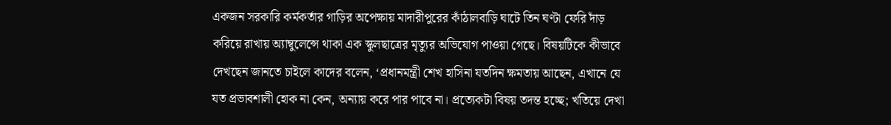একজন সরকারি কর্মকর্তার গাড়ির অপেক্ষায় মাদারীপুরের কাঁঠালবাড়ি ঘাটে তিন ঘণ্টা ফেরি দাঁড় করিয়ে রাখায় অ্যাম্বুলেন্সে থাকা এক স্কুলছাত্রের মৃত্যুর অভিযোগ পাওয়া গেছে। বিষয়টিকে কীভাবে দেখছেন জানতে চাইলে কাদের বলেন, ‘প্রধানমন্ত্রী শেখ হাসিনা যতদিন ক্ষমতায় আছেন, এখানে যে যত প্রভাবশালী হোক না কেন, অন্যায় করে পার পাবে না। প্রত্যেকটা বিষয় তদন্ত হচ্ছে; খতিয়ে দেখা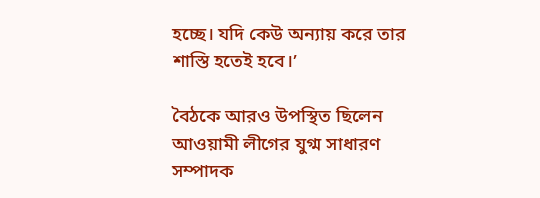হচ্ছে। যদি কেউ অন্যায় করে তার শাস্তি হতেই হবে।’

বৈঠকে আরও উপস্থিত ছিলেন আওয়ামী লীগের যুগ্ম সাধারণ সম্পাদক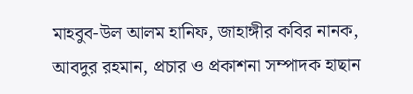মাহবুব-উল আলম হানিফ, জাহাঙ্গীর কবির নানক, আবদুর রহমান, প্রচার ও প্রকাশনা সম্পাদক হাছান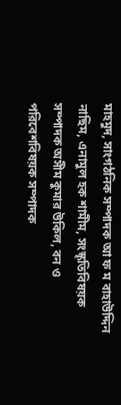মাহমুদ, সাংগঠনিক সম্পাদক আ ফ ম বাহাউদ্দিন নাছিম, এনামুল হক শামীম, সংস্কৃতিবিষয়ক সম্পাদক অসীম কুমার উকিল, বন ও পরিবেশবিষয়ক সম্পাদক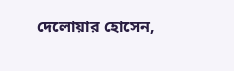দেলোয়ার হোসেন,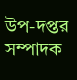উপ-দপ্তর সম্পাদক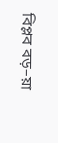বিপ্লব বড়–য়া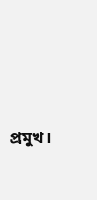প্রমুখ।